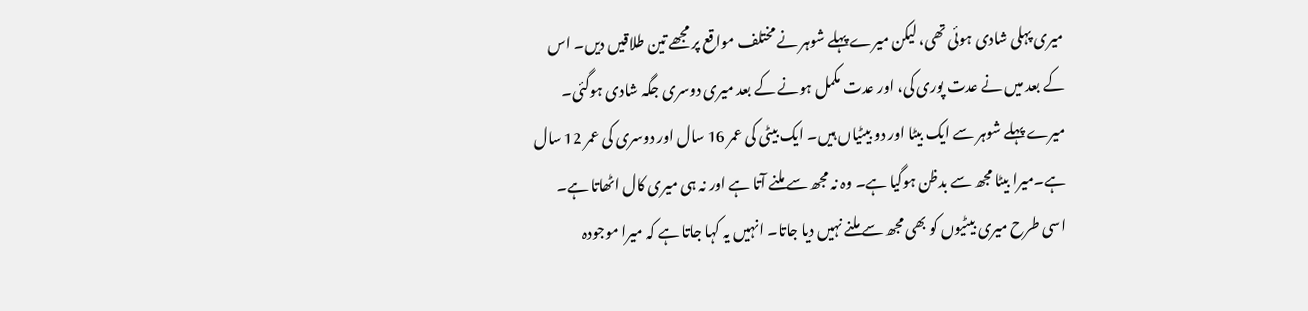میری پہلی شادی ہوئی تھی، لیکن میرے پہلے شوہر نے مختلف مواقع پر مجھے تین طلاقیں دیں۔ اس کے بعد میں نے عدت پوری کی، اور عدت مکمل ہونے کے بعد میری دوسری جگہ شادی ہوگئی۔
میرے پہلے شوہر سے ایک بیٹا اور دو بیٹیاں ہیں۔ ایک بیٹی کی عمر 16 سال اور دوسری کی عمر 12 سال ہے۔میرا بیٹا مجھ سے بدظن ہوگیا ہے۔ وہ نہ مجھ سے ملنے آتا ہے اور نہ ہی میری کال اٹھاتا ہے۔ اسی طرح میری بیٹیوں کو بھی مجھ سے ملنے نہیں دیا جاتا۔ انہیں یہ کہا جاتا ہے کہ میرا موجودہ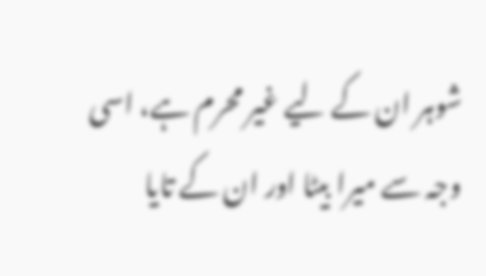شوہر ان کے لیے غیر محرم ہے، اسی وجہ سے میرا بیٹا اور ان کے تایا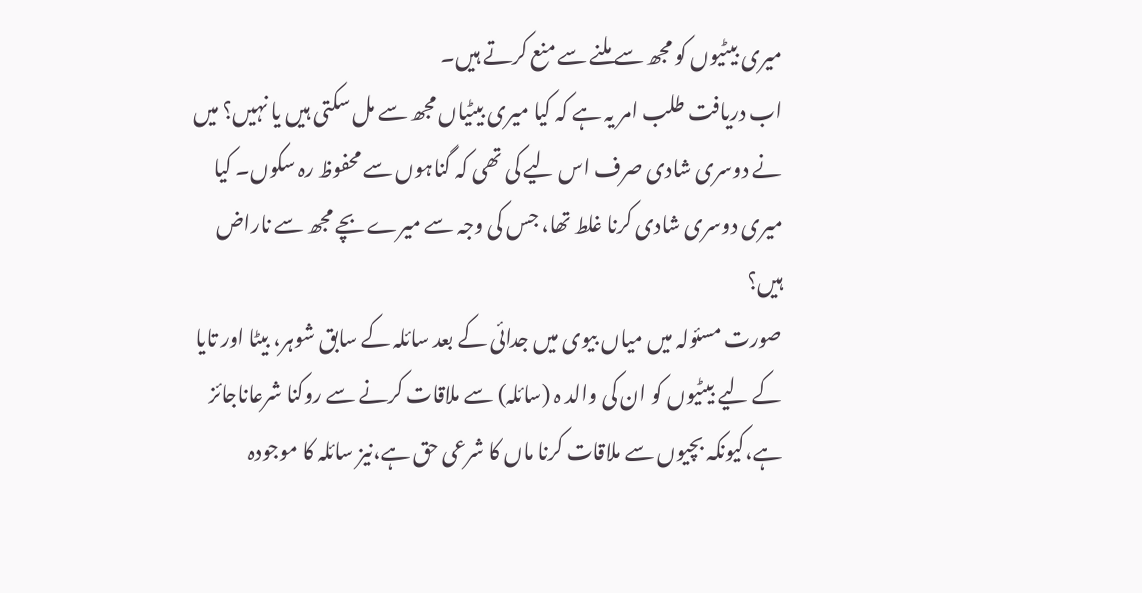میری بیٹیوں کو مجھ سے ملنے سے منع کرتے ہیں۔
اب دریافت طلب امر یہ ہے کہ کیا میری بیٹیاں مجھ سے مل سکتی ہیں یا نہیں؟ میں نے دوسری شادی صرف اس لیے کی تھی کہ گناہوں سے محفوظ رہ سکوں۔ کیا میری دوسری شادی کرنا غلط تھا، جس کی وجہ سے میرے بچے مجھ سے ناراض ہیں؟
صورت مسئولہ میں میاں بیوی میں جدائی کے بعد سائلہ کے سابق شوہر، بیٹا اور تایا کے لیے بیٹیوں کو ان کی والد ہ (سائلہ) سے ملاقات کرنے سے روکنا شرعاناجائز ہے،کیونکہ بچیوں سے ملاقات کرنا ماں کا شرعی حق ہے،نیز سائلہ کا موجودہ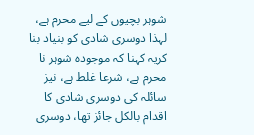شوہر بچیوں کے لیے محرم ہے، لہذا دوسری شادی کو بنیاد بنا کریہ کہنا کہ موجودہ شوہر نا محرم ہے، شرعا غلط ہے، نیز سائلہ کی دوسری شادی کا اقدام بالکل جائز تھا، دوسری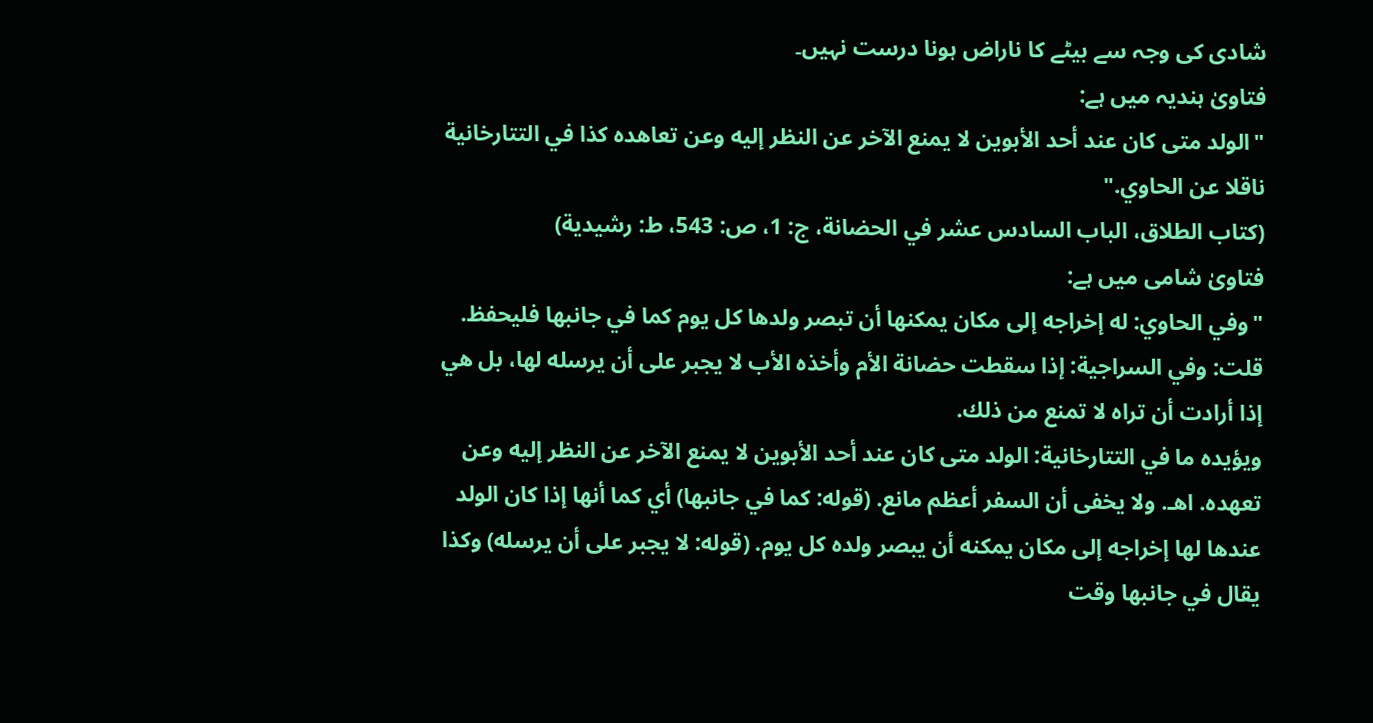شادی کی وجہ سے بیٹے کا ناراض ہونا درست نہیں۔
فتاویٰ ہندیہ میں ہے:
"الولد متى كان عند أحد الأبوين لا يمنع الآخر عن النظر إليه وعن تعاهده كذا في التتارخانية ناقلا عن الحاوي."
(کتاب الطلاق، الباب السادس عشر في الحضانة، ج: 1، ص: 543، ط: رشیدیة)
فتاویٰ شامی میں ہے:
"وفي الحاوي: له إخراجه إلى مكان يمكنها أن تبصر ولدها كل يوم كما في جانبها فليحفظ.
قلت: وفي السراجية: إذا سقطت حضانة الأم وأخذه الأب لا يجبر على أن يرسله لها، بل هي إذا أرادت أن تراه لا تمنع من ذلك.
ويؤيده ما في التتارخانية: الولد متى كان عند أحد الأبوين لا يمنع الآخر عن النظر إليه وعن تعهده. اهـ. ولا يخفى أن السفر أعظم مانع. (قوله: كما في جانبها) أي كما أنها إذا كان الولد عندها لها إخراجه إلى مكان يمكنه أن يبصر ولده كل يوم. (قوله: لا يجبر على أن يرسله) وكذا يقال في جانبها وقت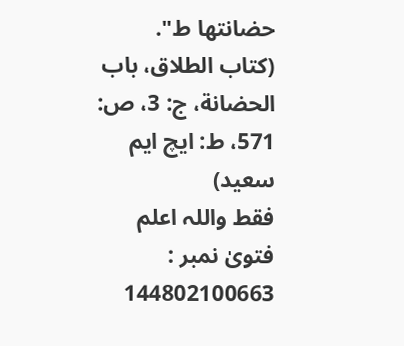حضانتها ط".
(كتاب الطلاق، باب الحضانة، ج: 3، ص: 571، ط: ایچ ایم سعيد)
فقط واللہ اعلم
فتویٰ نمبر : 144802100663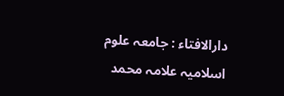دارالافتاء : جامعہ علوم اسلامیہ علامہ محمد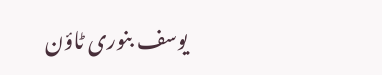یوسف بنوری ٹاؤن